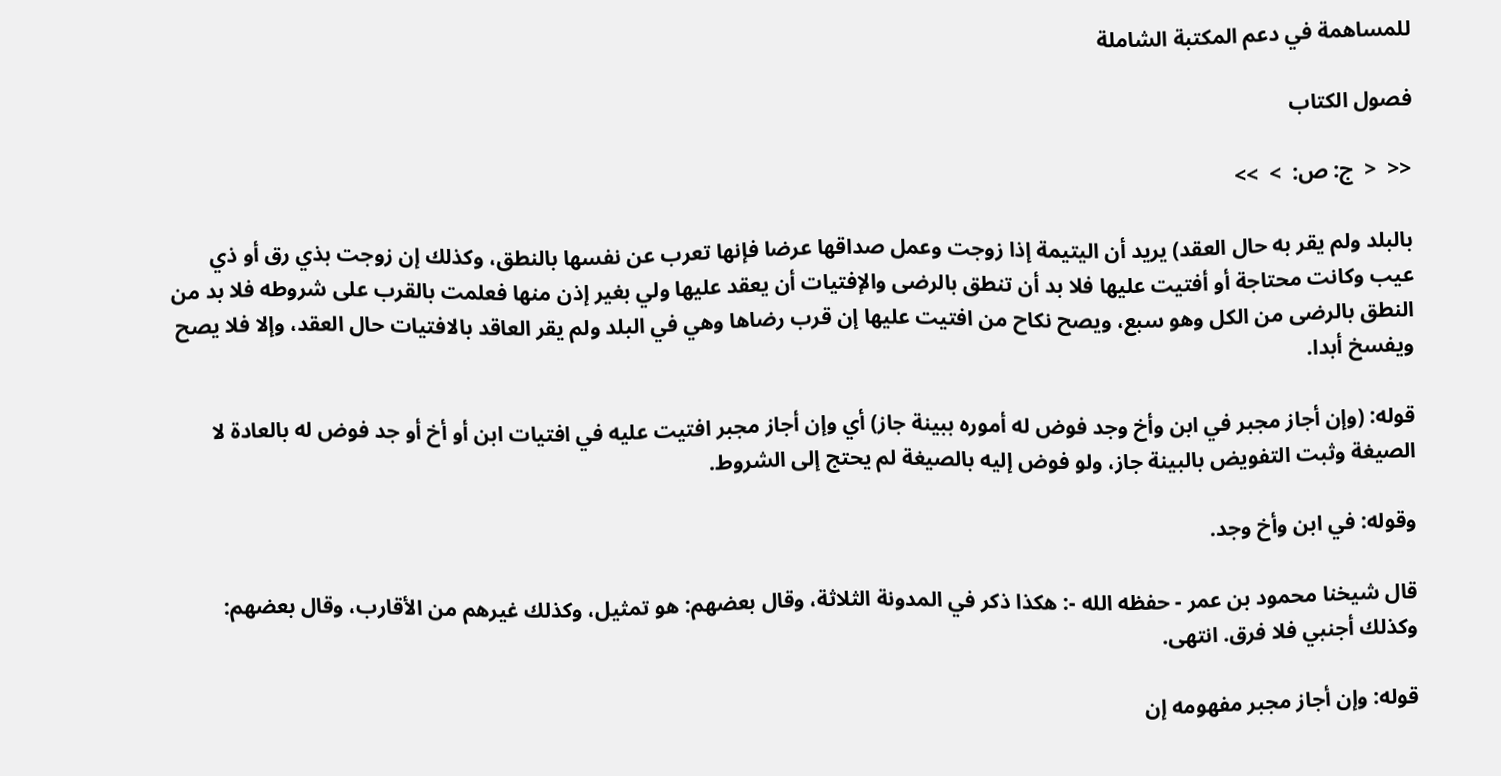للمساهمة في دعم المكتبة الشاملة

فصول الكتاب

<<  <  ج: ص:  >  >>

بالبلد ولم يقر به حال العقد) يريد أن اليتيمة إذا زوجت وعمل صداقها عرضا فإنها تعرب عن نفسها بالنطق، وكذلك إن زوجت بذي رق أو ذي عيب وكانت محتاجة أو أفتيت عليها فلا بد أن تنطق بالرضى والإفتيات أن يعقد عليها ولي بغير إذن منها فعلمت بالقرب على شروطه فلا بد من النطق بالرضى من الكل وهو سبع، ويصح نكاح من افتيت عليها إن قرب رضاها وهي في البلد ولم يقر العاقد بالافتيات حال العقد، وإلا فلا يصح ويفسخ أبدا.

قوله: (وإن أجاز مجبر في ابن وأخ وجد فوض له أموره ببينة جاز) أي وإن أجاز مجبر افتيت عليه في افتيات ابن أو أخ أو جد فوض له بالعادة لا الصيغة وثبت التفويض بالبينة جاز، ولو فوض إليه بالصيغة لم يحتج إلى الشروط.

وقوله: في ابن وأخ وجد.

قال شيخنا محمود بن عمر - حفظه الله -: هكذا ذكر في المدونة الثلاثة، وقال بعضهم: هو تمثيل، وكذلك غيرهم من الأقارب، وقال بعضهم: وكذلك أجنبي فلا فرق. انتهى.

قوله: وإن أجاز مجبر مفهومه إن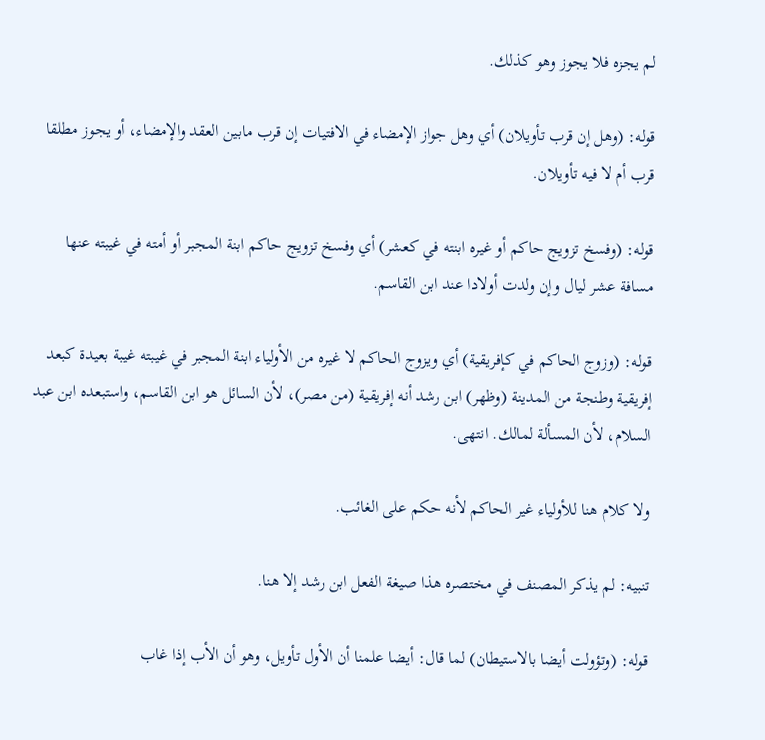لم يجزه فلا يجوز وهو كذلك.

قوله: (وهل إن قرب تأويلان) أي وهل جواز الإمضاء في الافتيات إن قرب مابين العقد والإمضاء، أو يجوز مطلقا قرب أم لا فيه تأويلان.

قوله: (وفسخ تزويج حاكم أو غيره ابنته في كعشر) أي وفسخ تزويج حاكم ابنة المجبر أو أمته في غيبته عنها مسافة عشر ليال وإن ولدت أولادا عند ابن القاسم.

قوله: (وزوج الحاكم في كإفريقية) أي ويزوج الحاكم لا غيره من الأولياء ابنة المجبر في غيبته غيبة بعيدة كبعد إفريقية وطنجة من المدينة (وظهر) ابن رشد أنه إفريقية (من مصر)، لأن السائل هو ابن القاسم، واستبعده ابن عبد السلام، لأن المسألة لمالك. انتهى.

ولا كلام هنا للأولياء غير الحاكم لأنه حكم على الغائب.

تنبيه: لم يذكر المصنف في مختصره هذا صيغة الفعل ابن رشد إلا هنا.

قوله: (وتؤولت أيضا بالاستيطان) لما قال: أيضا علمنا أن الأول تأويل، وهو أن الأب إذا غاب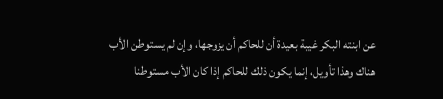عن ابنته البكر غيبة بعيدة أن للحاكم أن يزوجها، وإن لم يستوطن الأب هناك وهذا تأويل، إنما يكون ذلك للحاكم إذا كان الأب مستوطنا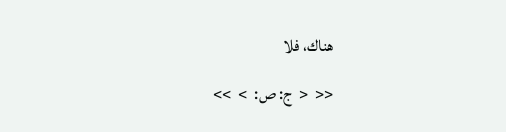هناك، فلا

<<  <  ج: ص:  >  >>